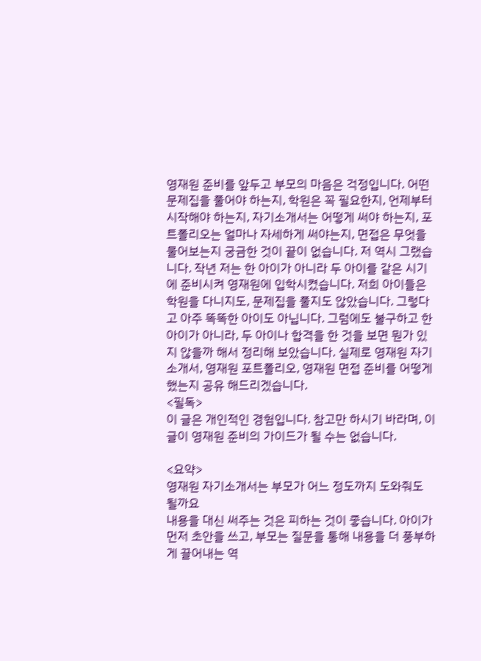영재원 준비를 앞두고 부모의 마음은 걱정입니다. 어떤 문제집을 풀어야 하는지, 학원은 꼭 필요한지, 언제부터 시작해야 하는지, 자기소개서는 어떻게 써야 하는지, 포트폴리오는 얼마나 자세하게 써야는지, 면접은 무엇을 물어보는지 궁금한 것이 끝이 없습니다. 저 역시 그랬습니다. 작년 저는 한 아이가 아니라 두 아이를 같은 시기에 준비시켜 영재원에 입학시켰습니다. 저희 아이들은 학원을 다니지도, 문제집을 풀지도 않았습니다. 그렇다고 아주 똑똑한 아이도 아닙니다. 그럼에도 불구하고 한 아이가 아니라, 두 아이나 합격을 한 것을 보면 뭔가 있지 않을까 해서 정리해 보았습니다. 실제로 영재원 자기소개서, 영재원 포트폴리오, 영재원 면접 준비를 어떻게 했는지 공유 해드리겠습니다.
<필독>
이 글은 개인적인 경험입니다. 참고만 하시기 바라며, 이 글이 영재원 준비의 가이드가 될 수는 없습니다.

<요약>
영재원 자기소개서는 부모가 어느 정도까지 도와줘도 될까요
내용을 대신 써주는 것은 피하는 것이 좋습니다. 아이가 먼저 초안을 쓰고, 부모는 질문을 통해 내용을 더 풍부하게 끌어내는 역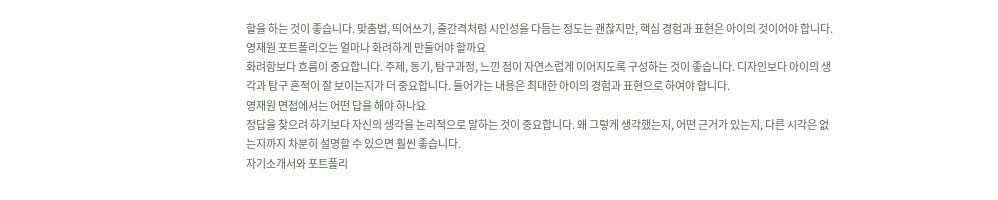할을 하는 것이 좋습니다. 맞춤법, 띄어쓰기, 줄간격처럼 시인성을 다듬는 정도는 괜찮지만, 핵심 경험과 표현은 아이의 것이어야 합니다.
영재원 포트폴리오는 얼마나 화려하게 만들어야 할까요
화려함보다 흐름이 중요합니다. 주제, 동기, 탐구과정, 느낀 점이 자연스럽게 이어지도록 구성하는 것이 좋습니다. 디자인보다 아이의 생각과 탐구 흔적이 잘 보이는지가 더 중요합니다. 들어가는 내용은 최대한 아이의 경험과 표현으로 하여야 합니다.
영재원 면접에서는 어떤 답을 해야 하나요
정답을 찾으려 하기보다 자신의 생각을 논리적으로 말하는 것이 중요합니다. 왜 그렇게 생각했는지, 어떤 근거가 있는지, 다른 시각은 없는지까지 차분히 설명할 수 있으면 훨씬 좋습니다.
자기소개서와 포트폴리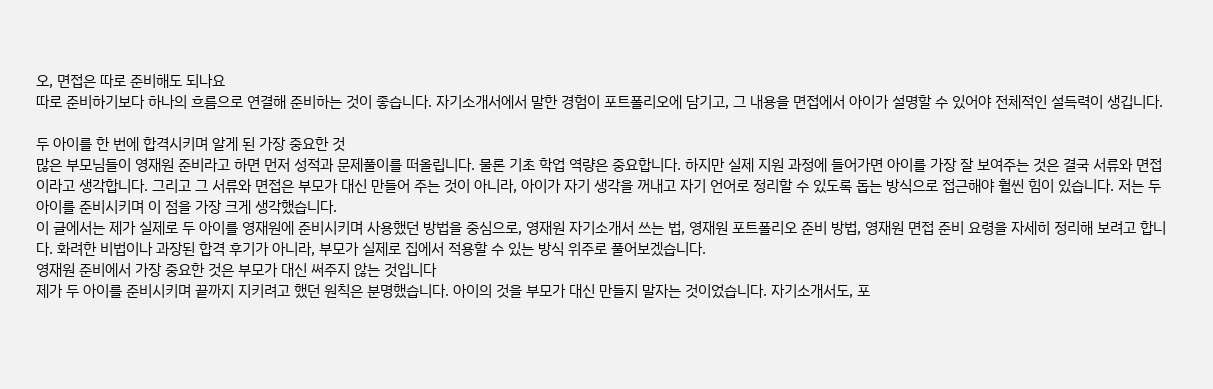오, 면접은 따로 준비해도 되나요
따로 준비하기보다 하나의 흐름으로 연결해 준비하는 것이 좋습니다. 자기소개서에서 말한 경험이 포트폴리오에 담기고, 그 내용을 면접에서 아이가 설명할 수 있어야 전체적인 설득력이 생깁니다.

두 아이를 한 번에 합격시키며 알게 된 가장 중요한 것
많은 부모님들이 영재원 준비라고 하면 먼저 성적과 문제풀이를 떠올립니다. 물론 기초 학업 역량은 중요합니다. 하지만 실제 지원 과정에 들어가면 아이를 가장 잘 보여주는 것은 결국 서류와 면접이라고 생각합니다. 그리고 그 서류와 면접은 부모가 대신 만들어 주는 것이 아니라, 아이가 자기 생각을 꺼내고 자기 언어로 정리할 수 있도록 돕는 방식으로 접근해야 훨씬 힘이 있습니다. 저는 두 아이를 준비시키며 이 점을 가장 크게 생각했습니다.
이 글에서는 제가 실제로 두 아이를 영재원에 준비시키며 사용했던 방법을 중심으로, 영재원 자기소개서 쓰는 법, 영재원 포트폴리오 준비 방법, 영재원 면접 준비 요령을 자세히 정리해 보려고 합니다. 화려한 비법이나 과장된 합격 후기가 아니라, 부모가 실제로 집에서 적용할 수 있는 방식 위주로 풀어보겠습니다.
영재원 준비에서 가장 중요한 것은 부모가 대신 써주지 않는 것입니다
제가 두 아이를 준비시키며 끝까지 지키려고 했던 원칙은 분명했습니다. 아이의 것을 부모가 대신 만들지 말자는 것이었습니다. 자기소개서도, 포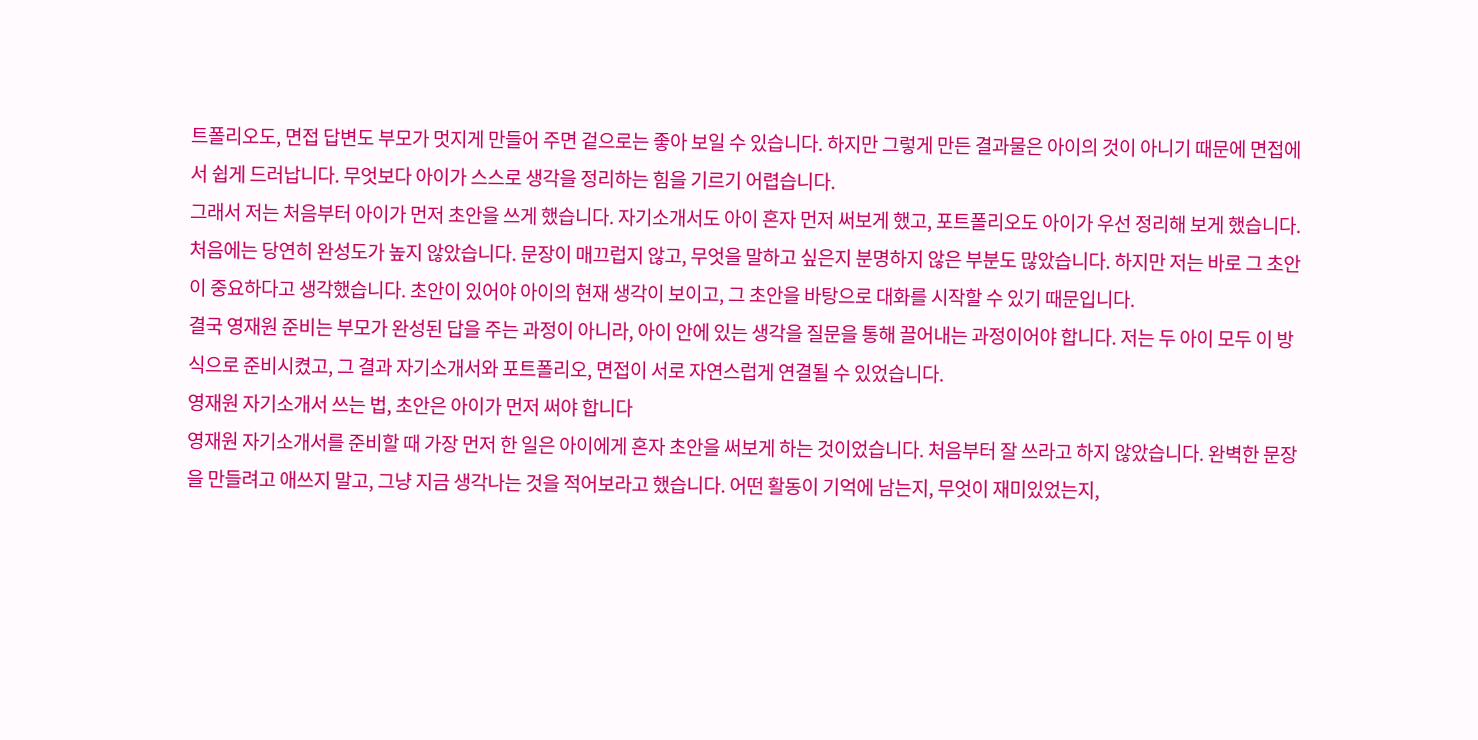트폴리오도, 면접 답변도 부모가 멋지게 만들어 주면 겉으로는 좋아 보일 수 있습니다. 하지만 그렇게 만든 결과물은 아이의 것이 아니기 때문에 면접에서 쉽게 드러납니다. 무엇보다 아이가 스스로 생각을 정리하는 힘을 기르기 어렵습니다.
그래서 저는 처음부터 아이가 먼저 초안을 쓰게 했습니다. 자기소개서도 아이 혼자 먼저 써보게 했고, 포트폴리오도 아이가 우선 정리해 보게 했습니다. 처음에는 당연히 완성도가 높지 않았습니다. 문장이 매끄럽지 않고, 무엇을 말하고 싶은지 분명하지 않은 부분도 많았습니다. 하지만 저는 바로 그 초안이 중요하다고 생각했습니다. 초안이 있어야 아이의 현재 생각이 보이고, 그 초안을 바탕으로 대화를 시작할 수 있기 때문입니다.
결국 영재원 준비는 부모가 완성된 답을 주는 과정이 아니라, 아이 안에 있는 생각을 질문을 통해 끌어내는 과정이어야 합니다. 저는 두 아이 모두 이 방식으로 준비시켰고, 그 결과 자기소개서와 포트폴리오, 면접이 서로 자연스럽게 연결될 수 있었습니다.
영재원 자기소개서 쓰는 법, 초안은 아이가 먼저 써야 합니다
영재원 자기소개서를 준비할 때 가장 먼저 한 일은 아이에게 혼자 초안을 써보게 하는 것이었습니다. 처음부터 잘 쓰라고 하지 않았습니다. 완벽한 문장을 만들려고 애쓰지 말고, 그냥 지금 생각나는 것을 적어보라고 했습니다. 어떤 활동이 기억에 남는지, 무엇이 재미있었는지,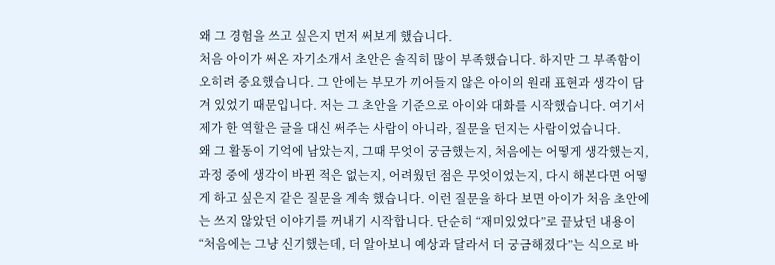왜 그 경험을 쓰고 싶은지 먼저 써보게 했습니다.
처음 아이가 써온 자기소개서 초안은 솔직히 많이 부족했습니다. 하지만 그 부족함이 오히려 중요했습니다. 그 안에는 부모가 끼어들지 않은 아이의 원래 표현과 생각이 담겨 있었기 때문입니다. 저는 그 초안을 기준으로 아이와 대화를 시작했습니다. 여기서 제가 한 역할은 글을 대신 써주는 사람이 아니라, 질문을 던지는 사람이었습니다.
왜 그 활동이 기억에 남았는지, 그때 무엇이 궁금했는지, 처음에는 어떻게 생각했는지, 과정 중에 생각이 바뀐 적은 없는지, 어려웠던 점은 무엇이었는지, 다시 해본다면 어떻게 하고 싶은지 같은 질문을 계속 했습니다. 이런 질문을 하다 보면 아이가 처음 초안에는 쓰지 않았던 이야기를 꺼내기 시작합니다. 단순히 “재미있었다”로 끝났던 내용이 “처음에는 그냥 신기했는데, 더 알아보니 예상과 달라서 더 궁금해졌다”는 식으로 바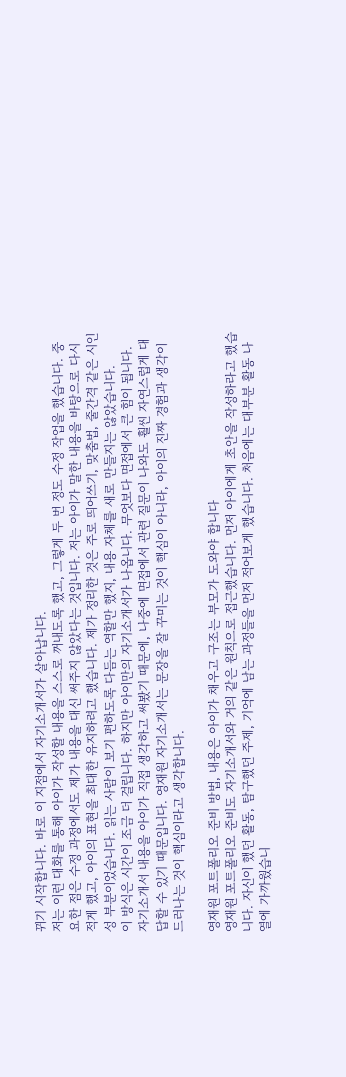뀌기 시작합니다. 바로 이 지점에서 자기소개서가 살아납니다.
저는 이런 대화를 통해 아이가 작성할 내용을 스스로 꺼내도록 했고, 그렇게 두 번 정도 수정 작업을 했습니다. 중요한 점은 수정 과정에서도 제가 내용을 대신 써주지 않았다는 것입니다. 저는 아이가 말한 내용을 바탕으로 다시 적게 했고, 아이의 표현을 최대한 유지하려고 했습니다. 제가 정리한 것은 주로 띄어쓰기, 맞춤법, 줄간격 같은 시인성 부분이었습니다. 읽는 사람이 보기 편하도록 다듬는 역할만 했지, 내용 자체를 새로 만들지는 않았습니다.
이 방식은 시간이 조금 더 걸립니다. 하지만 아이만의 자기소개서가 나옵니다. 무엇보다 면접에서 큰 힘이 됩니다. 자기소개서 내용을 아이가 직접 생각하고 써봤기 때문에, 나중에 면접에서 관련 질문이 나와도 훨씬 자연스럽게 대답할 수 있기 때문입니다. 영재원 자기소개서는 문장을 잘 꾸미는 것이 핵심이 아니라, 아이의 진짜 경험과 생각이 드러나는 것이 핵심이라고 생각합니다.

영재원 포트폴리오 준비 방법, 내용은 아이가 채우고 구조는 부모가 도와야 합니다
영재원 포트폴리오 준비도 자기소개서와 거의 같은 원칙으로 접근했습니다. 먼저 아이에게 초안을 작성하라고 했습니다. 자신이 했던 활동, 탐구했던 주제, 기억에 남는 과정들을 먼저 적어보게 했습니다. 처음에는 대부분 활동 나열에 가까웠습니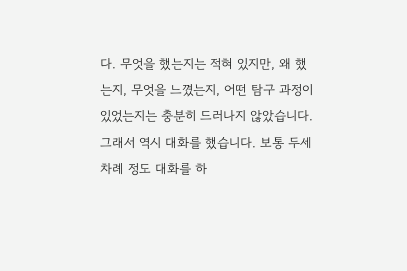다. 무엇을 했는지는 적혀 있지만, 왜 했는지, 무엇을 느꼈는지, 어떤 탐구 과정이 있었는지는 충분히 드러나지 않았습니다.
그래서 역시 대화를 했습니다. 보통 두세 차례 정도 대화를 하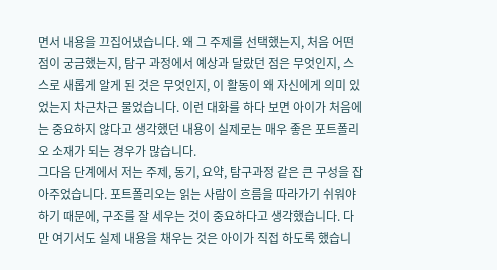면서 내용을 끄집어냈습니다. 왜 그 주제를 선택했는지, 처음 어떤 점이 궁금했는지, 탐구 과정에서 예상과 달랐던 점은 무엇인지, 스스로 새롭게 알게 된 것은 무엇인지, 이 활동이 왜 자신에게 의미 있었는지 차근차근 물었습니다. 이런 대화를 하다 보면 아이가 처음에는 중요하지 않다고 생각했던 내용이 실제로는 매우 좋은 포트폴리오 소재가 되는 경우가 많습니다.
그다음 단계에서 저는 주제, 동기, 요약, 탐구과정 같은 큰 구성을 잡아주었습니다. 포트폴리오는 읽는 사람이 흐름을 따라가기 쉬워야 하기 때문에, 구조를 잘 세우는 것이 중요하다고 생각했습니다. 다만 여기서도 실제 내용을 채우는 것은 아이가 직접 하도록 했습니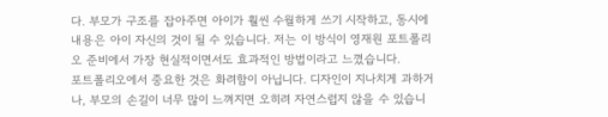다. 부모가 구조를 잡아주면 아이가 훨씬 수월하게 쓰기 시작하고, 동시에 내용은 아이 자신의 것이 될 수 있습니다. 저는 이 방식이 영재원 포트폴리오 준비에서 가장 현실적이면서도 효과적인 방법이라고 느꼈습니다.
포트폴리오에서 중요한 것은 화려함이 아닙니다. 디자인이 지나치게 과하거나, 부모의 손길이 너무 많이 느껴지면 오히려 자연스럽지 않을 수 있습니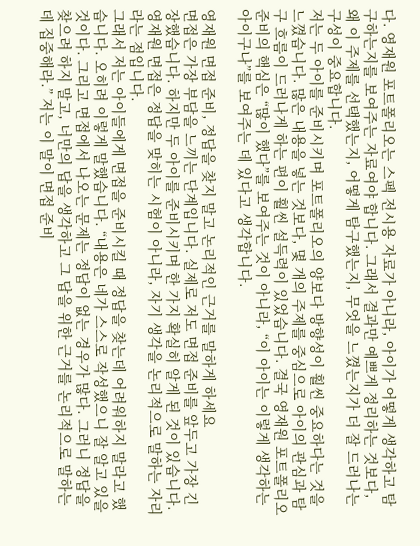다. 영재원 포트폴리오는 스펙 전시용 자료가 아니라, 아이가 어떻게 생각하고 탐구하는지를 보여주는 자료여야 합니다. 그래서 결과만 예쁘게 정리하는 것보다, 왜 이 주제를 선택했는지, 어떻게 탐구했는지, 무엇을 느꼈는지가 더 잘 드러나는 구성이 중요합니다.
저는 두 아이를 준비시키며 포트폴리오의 양보다 방향성이 훨씬 중요하다는 것을 느꼈습니다. 많은 내용을 넣는 것보다, 몇 개의 주제를 중심으로 아이의 관심과 탐구 흐름이 드러나게 하는 편이 훨씬 설득력이 있었습니다. 결국 영재원 포트폴리오 준비의 핵심은 “많이 했다”를 보여주는 것이 아니라, “이 아이는 이렇게 생각하는 아이구나”를 보여주는 데 있다고 생각합니다.

영재원 면접 준비, 정답을 찾지 말고 논리적인 근거를 말하게 하세요
면접은 가장 부담을 느끼는 단계입니다. 실제로 저도 면접 준비를 앞두고 가장 긴장했습니다. 하지만 두 아이를 준비시키며 한 가지 확실히 알게 된 것이 있습니다. 영재원 면접은 정답을 맞히는 시험이 아니라, 자기 생각을 논리적으로 말하는 자리라는 점입니다.
그래서 저는 아이들에게 면접을 준비시킬 때 정답을 찾는데 어려워하지 말라고 했습니다. 오히려 이렇게 말했습니다. “내용은 네가 스스로 작성했으니 잘 알고 있을 것이다. 그리고 면접에서 나오는 문제는 정답이 없는 경우가 많다. 그러니 정답을 찾으려 하지 말고, 너만의 답을 생각하고 그 답을 위한 근거를 논리적으로 말하는 데 집중해라.” 저는 이 말이 면접 준비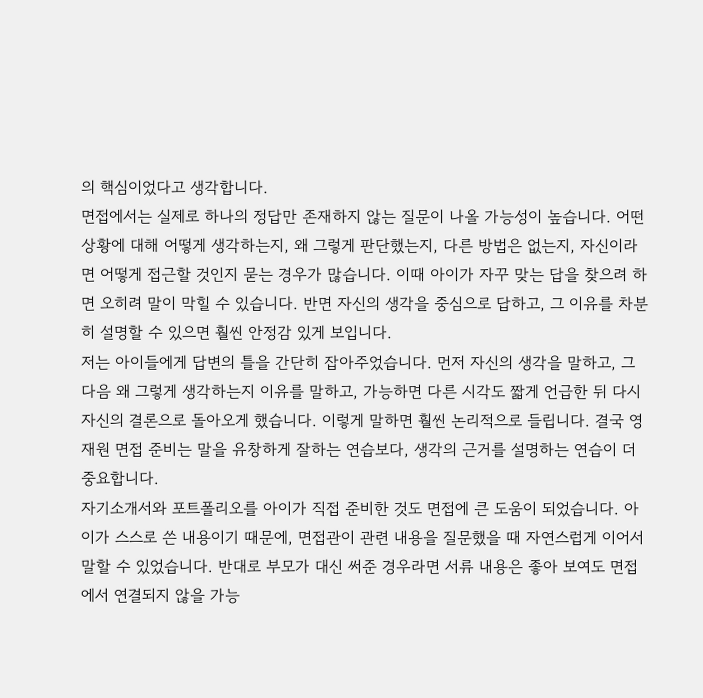의 핵심이었다고 생각합니다.
면접에서는 실제로 하나의 정답만 존재하지 않는 질문이 나올 가능성이 높습니다. 어떤 상황에 대해 어떻게 생각하는지, 왜 그렇게 판단했는지, 다른 방법은 없는지, 자신이라면 어떻게 접근할 것인지 묻는 경우가 많습니다. 이때 아이가 자꾸 맞는 답을 찾으려 하면 오히려 말이 막힐 수 있습니다. 반면 자신의 생각을 중심으로 답하고, 그 이유를 차분히 설명할 수 있으면 훨씬 안정감 있게 보입니다.
저는 아이들에게 답변의 틀을 간단히 잡아주었습니다. 먼저 자신의 생각을 말하고, 그다음 왜 그렇게 생각하는지 이유를 말하고, 가능하면 다른 시각도 짧게 언급한 뒤 다시 자신의 결론으로 돌아오게 했습니다. 이렇게 말하면 훨씬 논리적으로 들립니다. 결국 영재원 면접 준비는 말을 유창하게 잘하는 연습보다, 생각의 근거를 설명하는 연습이 더 중요합니다.
자기소개서와 포트폴리오를 아이가 직접 준비한 것도 면접에 큰 도움이 되었습니다. 아이가 스스로 쓴 내용이기 때문에, 면접관이 관련 내용을 질문했을 때 자연스럽게 이어서 말할 수 있었습니다. 반대로 부모가 대신 써준 경우라면 서류 내용은 좋아 보여도 면접에서 연결되지 않을 가능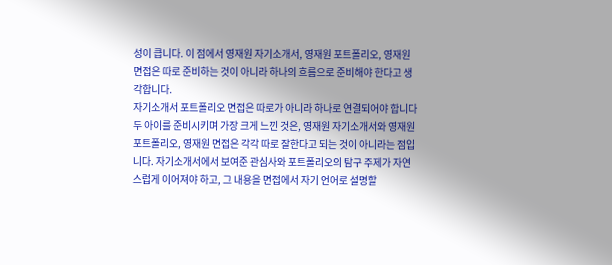성이 큽니다. 이 점에서 영재원 자기소개서, 영재원 포트폴리오, 영재원 면접은 따로 준비하는 것이 아니라 하나의 흐름으로 준비해야 한다고 생각합니다.
자기소개서 포트폴리오 면접은 따로가 아니라 하나로 연결되어야 합니다
두 아이를 준비시키며 가장 크게 느낀 것은, 영재원 자기소개서와 영재원 포트폴리오, 영재원 면접은 각각 따로 잘한다고 되는 것이 아니라는 점입니다. 자기소개서에서 보여준 관심사와 포트폴리오의 탐구 주제가 자연스럽게 이어져야 하고, 그 내용을 면접에서 자기 언어로 설명할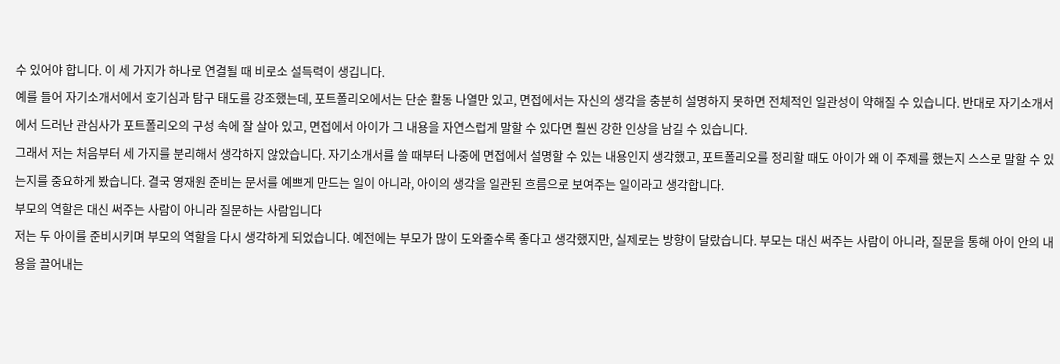수 있어야 합니다. 이 세 가지가 하나로 연결될 때 비로소 설득력이 생깁니다.
예를 들어 자기소개서에서 호기심과 탐구 태도를 강조했는데, 포트폴리오에서는 단순 활동 나열만 있고, 면접에서는 자신의 생각을 충분히 설명하지 못하면 전체적인 일관성이 약해질 수 있습니다. 반대로 자기소개서에서 드러난 관심사가 포트폴리오의 구성 속에 잘 살아 있고, 면접에서 아이가 그 내용을 자연스럽게 말할 수 있다면 훨씬 강한 인상을 남길 수 있습니다.
그래서 저는 처음부터 세 가지를 분리해서 생각하지 않았습니다. 자기소개서를 쓸 때부터 나중에 면접에서 설명할 수 있는 내용인지 생각했고, 포트폴리오를 정리할 때도 아이가 왜 이 주제를 했는지 스스로 말할 수 있는지를 중요하게 봤습니다. 결국 영재원 준비는 문서를 예쁘게 만드는 일이 아니라, 아이의 생각을 일관된 흐름으로 보여주는 일이라고 생각합니다.
부모의 역할은 대신 써주는 사람이 아니라 질문하는 사람입니다
저는 두 아이를 준비시키며 부모의 역할을 다시 생각하게 되었습니다. 예전에는 부모가 많이 도와줄수록 좋다고 생각했지만, 실제로는 방향이 달랐습니다. 부모는 대신 써주는 사람이 아니라, 질문을 통해 아이 안의 내용을 끌어내는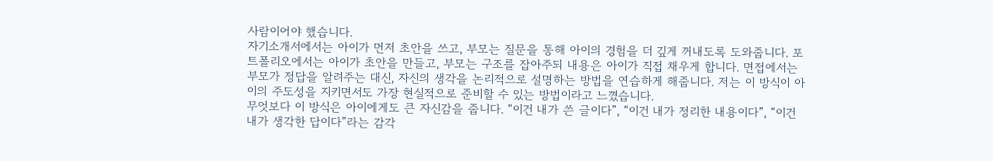사람이어야 했습니다.
자기소개서에서는 아이가 먼저 초안을 쓰고, 부모는 질문을 통해 아이의 경험을 더 깊게 꺼내도록 도와줍니다. 포트폴리오에서는 아이가 초안을 만들고, 부모는 구조를 잡아주되 내용은 아이가 직접 채우게 합니다. 면접에서는 부모가 정답을 알려주는 대신, 자신의 생각을 논리적으로 설명하는 방법을 연습하게 해줍니다. 저는 이 방식이 아이의 주도성을 지키면서도 가장 현실적으로 준비할 수 있는 방법이라고 느꼈습니다.
무엇보다 이 방식은 아이에게도 큰 자신감을 줍니다. “이건 내가 쓴 글이다”, “이건 내가 정리한 내용이다”, “이건 내가 생각한 답이다”라는 감각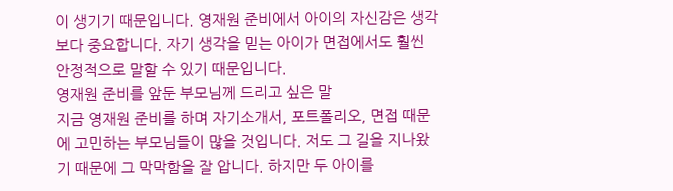이 생기기 때문입니다. 영재원 준비에서 아이의 자신감은 생각보다 중요합니다. 자기 생각을 믿는 아이가 면접에서도 훨씬 안정적으로 말할 수 있기 때문입니다.
영재원 준비를 앞둔 부모님께 드리고 싶은 말
지금 영재원 준비를 하며 자기소개서, 포트폴리오, 면접 때문에 고민하는 부모님들이 많을 것입니다. 저도 그 길을 지나왔기 때문에 그 막막함을 잘 압니다. 하지만 두 아이를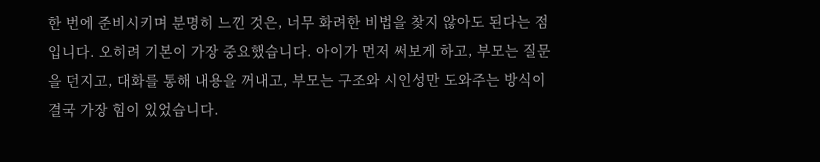한 번에 준비시키며 분명히 느낀 것은, 너무 화려한 비법을 찾지 않아도 된다는 점입니다. 오히려 기본이 가장 중요했습니다. 아이가 먼저 써보게 하고, 부모는 질문을 던지고, 대화를 통해 내용을 꺼내고, 부모는 구조와 시인성만 도와주는 방식이 결국 가장 힘이 있었습니다.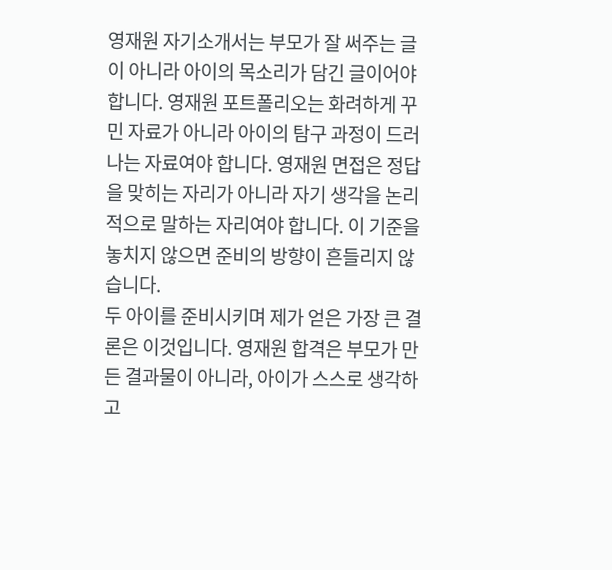영재원 자기소개서는 부모가 잘 써주는 글이 아니라 아이의 목소리가 담긴 글이어야 합니다. 영재원 포트폴리오는 화려하게 꾸민 자료가 아니라 아이의 탐구 과정이 드러나는 자료여야 합니다. 영재원 면접은 정답을 맞히는 자리가 아니라 자기 생각을 논리적으로 말하는 자리여야 합니다. 이 기준을 놓치지 않으면 준비의 방향이 흔들리지 않습니다.
두 아이를 준비시키며 제가 얻은 가장 큰 결론은 이것입니다. 영재원 합격은 부모가 만든 결과물이 아니라, 아이가 스스로 생각하고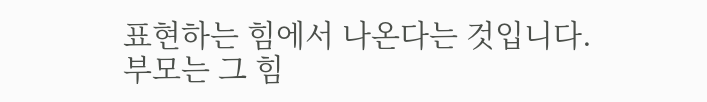표현하는 힘에서 나온다는 것입니다. 부모는 그 힘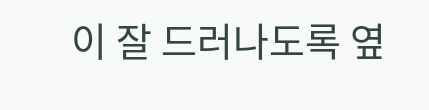이 잘 드러나도록 옆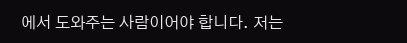에서 도와주는 사람이어야 합니다. 저는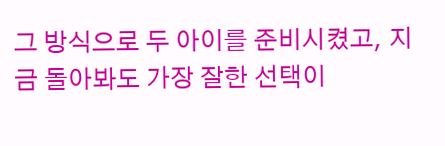그 방식으로 두 아이를 준비시켰고, 지금 돌아봐도 가장 잘한 선택이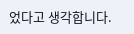었다고 생각합니다.